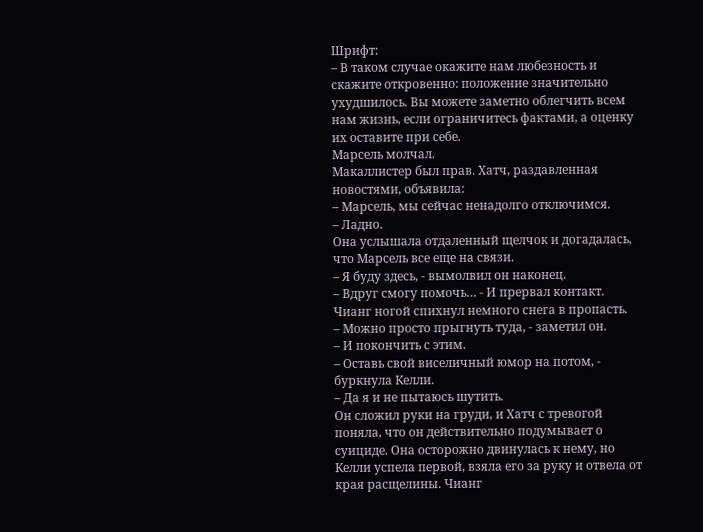Шрифт:
– В таком случае окажите нам любезность и скажите откровенно: положение значительно ухудшилось. Вы можете заметно облегчить всем нам жизнь, если ограничитесь фактами, а оценку их оставите при себе.
Марсель молчал.
Макаллистер был прав. Хатч, раздавленная новостями, объявила:
– Марсель, мы сейчас ненадолго отключимся.
– Ладно.
Она услышала отдаленный щелчок и догадалась, что Марсель все еще на связи.
– Я буду здесь, - вымолвил он наконец.
– Вдруг смогу помочь… - И прервал контакт.
Чианг ногой спихнул немного снега в пропасть.
– Можно просто прыгнуть туда, - заметил он.
– И покончить с этим.
– Оставь свой виселичный юмор на потом, - буркнула Келли.
– Да я и не пытаюсь шутить.
Он сложил руки на груди, и Хатч с тревогой поняла, что он действительно подумывает о суициде. Она осторожно двинулась к нему, но Келли успела первой, взяла его за руку и отвела от края расщелины. Чианг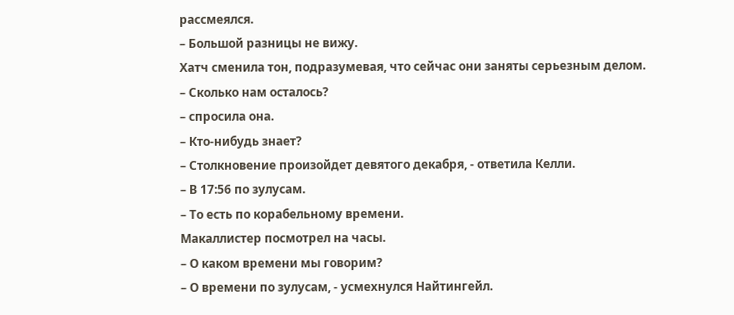рассмеялся.
– Большой разницы не вижу.
Хатч сменила тон, подразумевая, что сейчас они заняты серьезным делом.
– Сколько нам осталось?
– спросила она.
– Кто-нибудь знает?
– Столкновение произойдет девятого декабря, - ответила Келли.
– В 17:56 по зулусам.
– То есть по корабельному времени.
Макаллистер посмотрел на часы.
– О каком времени мы говорим?
– О времени по зулусам, - усмехнулся Найтингейл.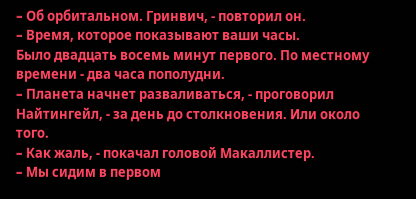– Об орбитальном. Гринвич, - повторил он.
– Время, которое показывают ваши часы.
Было двадцать восемь минут первого. По местному времени - два часа пополудни.
– Планета начнет разваливаться, - проговорил Найтингейл, - за день до столкновения. Или около того.
– Как жаль, - покачал головой Макаллистер.
– Мы сидим в первом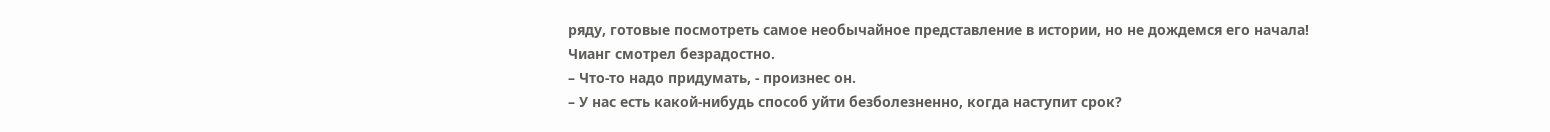ряду, готовые посмотреть самое необычайное представление в истории, но не дождемся его начала!
Чианг смотрел безрадостно.
– Что-то надо придумать, - произнес он.
– У нас есть какой-нибудь способ уйти безболезненно, когда наступит срок?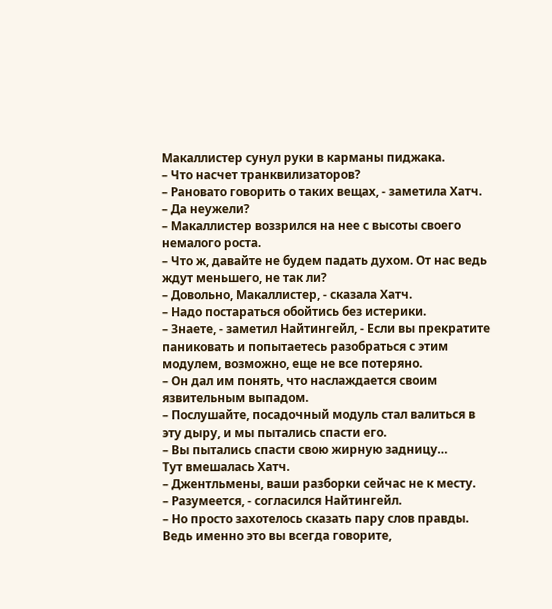Макаллистер сунул руки в карманы пиджака.
– Что насчет транквилизаторов?
– Рановато говорить о таких вещах, - заметила Хатч.
– Да неужели?
– Макаллистер воззрился на нее с высоты своего немалого роста.
– Что ж, давайте не будем падать духом. От нас ведь ждут меньшего, не так ли?
– Довольно, Макаллистер, - сказала Хатч.
– Надо постараться обойтись без истерики.
– Знаете, - заметил Найтингейл, - Если вы прекратите паниковать и попытаетесь разобраться с этим модулем, возможно, еще не все потеряно.
– Он дал им понять, что наслаждается своим язвительным выпадом.
– Послушайте, посадочный модуль стал валиться в эту дыру, и мы пытались спасти его.
– Вы пытались спасти свою жирную задницу…
Тут вмешалась Хатч.
– Джентльмены, ваши разборки сейчас не к месту.
– Разумеется, - согласился Найтингейл.
– Но просто захотелось сказать пару слов правды. Ведь именно это вы всегда говорите,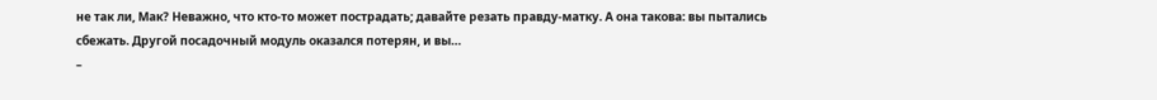не так ли, Мак? Неважно, что кто-то может пострадать; давайте резать правду-матку. А она такова: вы пытались сбежать. Другой посадочный модуль оказался потерян, и вы…
–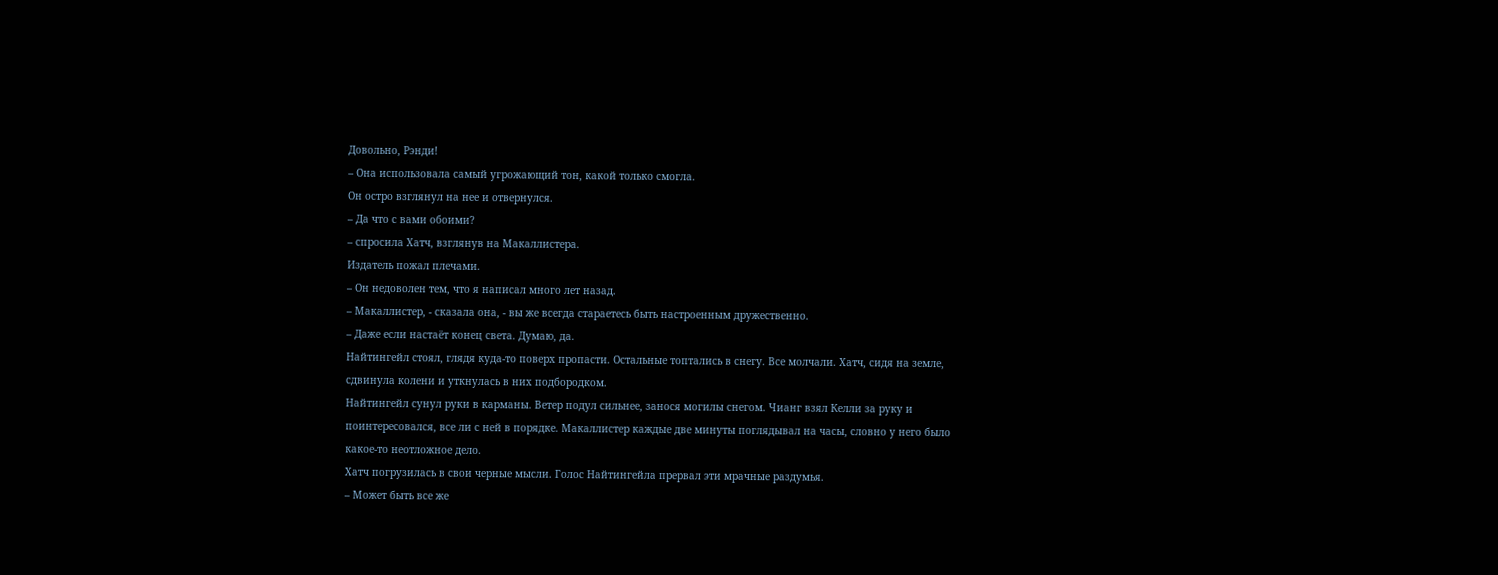Довольно, Рэнди!
– Она использовала самый угрожающий тон, какой только смогла.
Он остро взглянул на нее и отвернулся.
– Да что с вами обоими?
– спросила Хатч, взглянув на Макаллистера.
Издатель пожал плечами.
– Он недоволен тем, что я написал много лет назад.
– Макаллистер, - сказала она, - вы же всегда стараетесь быть настроенным дружественно.
– Даже если настаёт конец света. Думаю, да.
Найтингейл стоял, глядя куда-то поверх пропасти. Остальные топтались в снегу. Все молчали. Хатч, сидя на земле, сдвинула колени и уткнулась в них подбородком.
Найтингейл сунул руки в карманы. Ветер подул сильнее, занося могилы снегом. Чианг взял Келли за руку и поинтересовался, все ли с ней в порядке. Макаллистер каждые две минуты поглядывал на часы, словно у него было какое-то неотложное дело.
Хатч погрузилась в свои черные мысли. Голос Найтингейла прервал эти мрачные раздумья.
– Может быть все же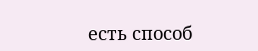есть способ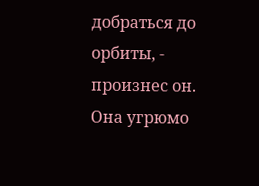добраться до орбиты, - произнес он.
Она угрюмо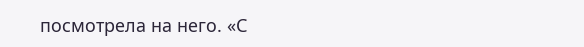посмотрела на него. «С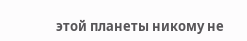этой планеты никому не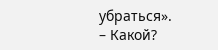убраться».
– Какой?